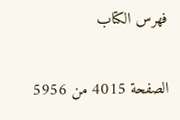فهرس الكتاب

الصفحة 4015 من 5956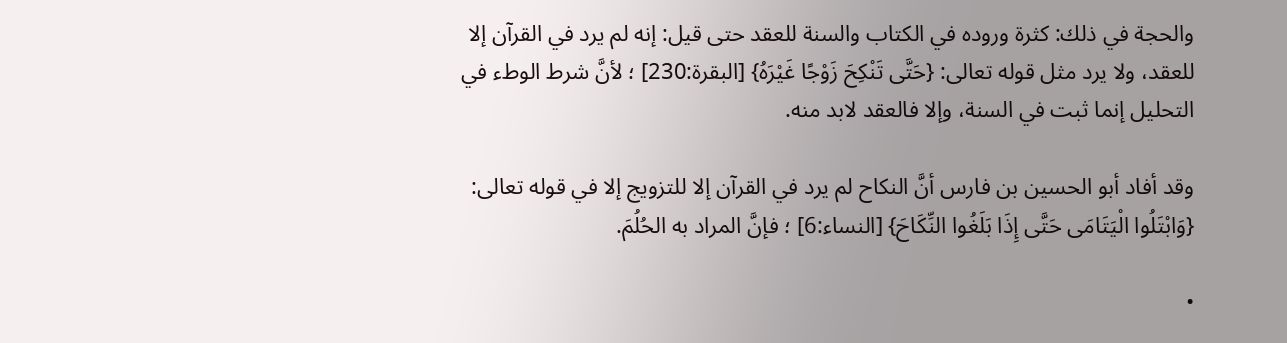والحجة في ذلك: كثرة وروده في الكتاب والسنة للعقد حتى قيل: إنه لم يرد في القرآن إلا للعقد، ولا يرد مثل قوله تعالى: {حَتَّى تَنْكِحَ زَوْجًا غَيْرَهُ} [البقرة:230] ؛ لأنَّ شرط الوطء في التحليل إنما ثبت في السنة، وإلا فالعقد لابد منه.

وقد أفاد أبو الحسين بن فارس أنَّ النكاح لم يرد في القرآن إلا للتزويج إلا في قوله تعالى: {وَابْتَلُوا الْيَتَامَى حَتَّى إِذَا بَلَغُوا النِّكَاحَ} [النساء:6] ؛ فإنَّ المراد به الحُلُمَ.

•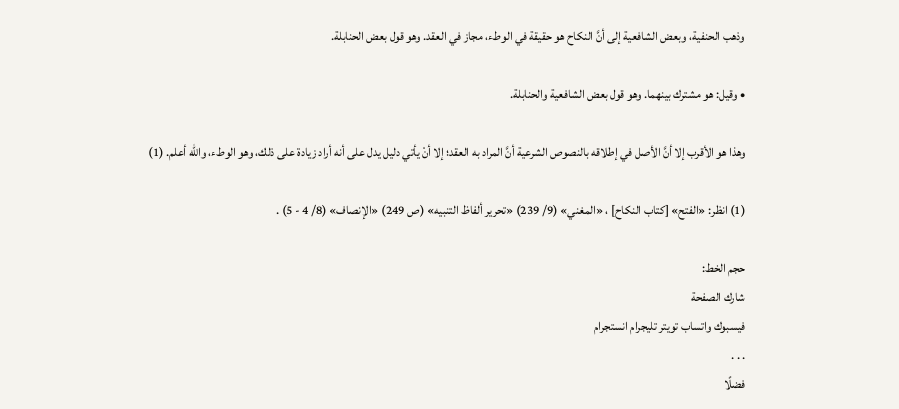وذهب الحنفية، وبعض الشافعية إلى أنَّ النكاح هو حقيقة في الوطء، مجاز في العقد. وهو قول بعض الحنابلة.

• وقيل: هو مشترك بينهما. وهو قول بعض الشافعية والحنابلة.

وهذا هو الأقرب إلا أنَّ الأصل في إطلاقه بالنصوص الشرعية أنَّ المراد به العقد؛ إلا أنْ يأتي دليل يدل على أنه أراد زيادة على ذلك، وهو الوطء، والله أعلم. (1)

(1) انظر: «الفتح» [كتاب النكاح] ، «المغني» (9/ 239) «تحرير ألفاظ التنبيه» (ص 249) «الإنصاف» (8/ 4 - 5) .

حجم الخط:
شارك الصفحة
فيسبوك واتساب تويتر تليجرام انستجرام
. . .
فضلًا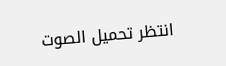انتظر تحميل الصوت